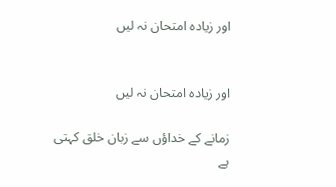اور زیادہ امتحان نہ لیں


اور زیادہ امتحان نہ لیں

زمانے کے خداؤں سے زبان خلق کہتی ہے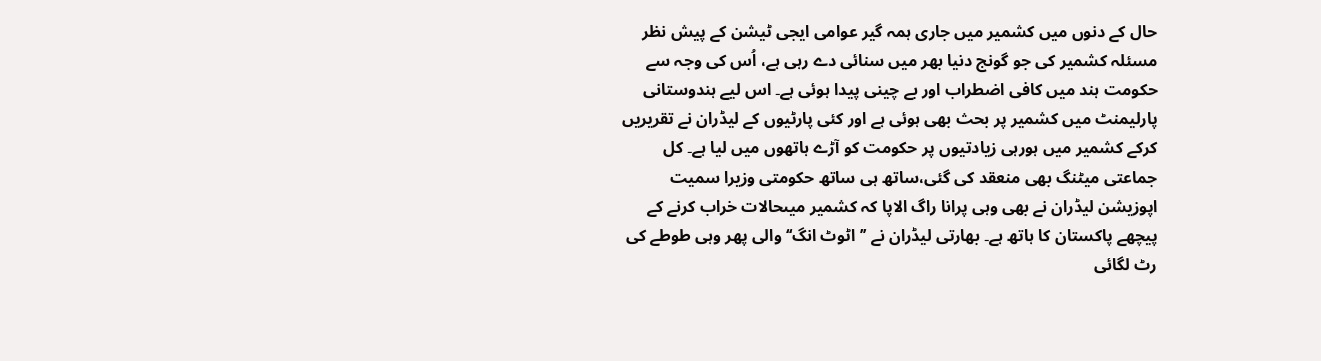حال کے دنوں میں کشمیر میں جاری ہمہ گیر عوامی ایجی ٹیشن کے پیش نظر مسئلہ کشمیر کی جو گونج دنیا بھر میں سنائی دے رہی ہے، اُس کی وجہ سے حکومت ہند میں کافی اضطراب اور بے چینی پیدا ہوئی ہے۔ اس لیے ہندوستانی پارلیمنٹ میں کشمیر پر بحث بھی ہوئی ہے اور کئی پارٹیوں کے لیڈران نے تقریریں کرکے کشمیر میں ہورہی زیادتیوں پر حکومت کو آڑے ہاتھوں میں لیا ہے۔ کل جماعتی میٹنگ بھی منعقد کی گئی،ساتھ ہی ساتھ حکومتی وزیرا سمیت اپوزیشن لیڈران نے بھی وہی پرانا راگ الاپا کہ کشمیر میںحالات خراب کرنے کے پیچھے پاکستان کا ہاتھ ہے۔ بھارتی لیڈران نے ’’اٹوٹ انگ‘‘ والی پھر وہی طوطے کی رٹ لگائی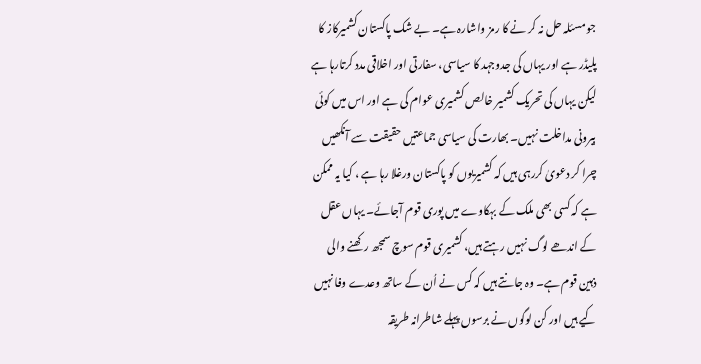جو مسئلہ حل نہ کر نے کا رمز واشارہ ہے۔ بے شک پاکستان کشمیرکاز کا پلیڈر ہے اور یہاں کی جدوجہد کا سیاسی، سفارتی اور اخلاقی مدد کرتارہا ہے لیکن یہاں کی تحریک کشمیر خالص کشمیری عوام کی ہے اور اس میں کوئی بیرونی مداخلت نہیں۔ بھارت کی سیاسی جماعتیں حقیقت سے آنکھیں چرا کر دعویٰ کررہی ہیں کہ کشمیریوں کو پاکستان ورغلا رہا ہے ، کیا یہ ممکن ہے کہ کسی بھی ملک کے بہکاوے میں پوری قوم آجائے۔ یہاں عقل کے اندھے لوگ نہیں رہتے ہیں، کشمیری قوم سوچ سمجھ رکھنے والی ذہین قوم ہے۔ وہ جانتے ہیں کہ کس نے اُن کے ساتھ وعدے وفا نہیں کیے ہیں اور کن لوگوں نے برسوں پہلے شاطرانہ طریقہ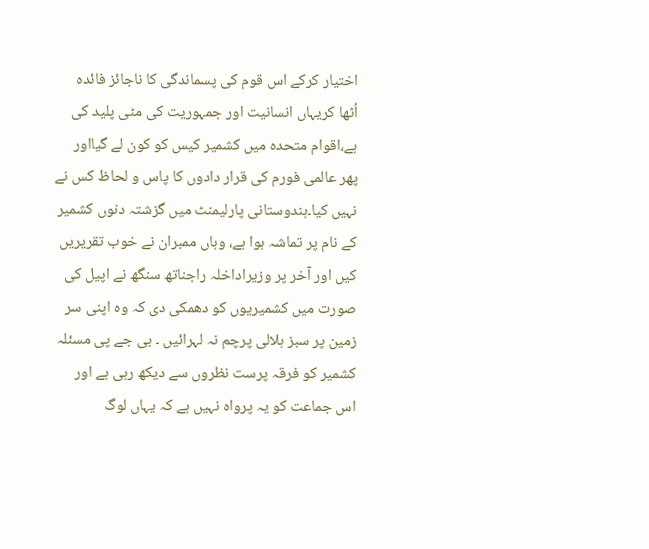اختیار کرکے اس قوم کی پسماندگی کا ناجائز فائدہ اُٹھا کریہاں انسانیت اور جمہوریت کی مٹی پلید کی ہے،اقوام متحدہ میں کشمیر کیس کو کون لے گیااور پھر عالمی فورم کی قرار دادوں کا پاس و لحاظ کس نے نہیں کیا۔ہندوستانی پارلیمنٹ میں گزشتہ دنوں کشمیر کے نام پر تماشہ ہوا ہے، وہاں ممبران نے خوب تقریریں کیں اور آخر پر وزیراداخلہ راجناتھ سنگھ نے اپیل کی صورت میں کشمیریوں کو دھمکی دی کہ وہ اپنی سر زمین پر سبز ہلالی پرچم نہ لہرائیں ۔ بی جے پی مسئلہ کشمیر کو فرقہ پرست نظروں سے دیکھ رہی ہے اور اس جماعت کو یہ پرواہ نہیں ہے کہ یہاں لوگ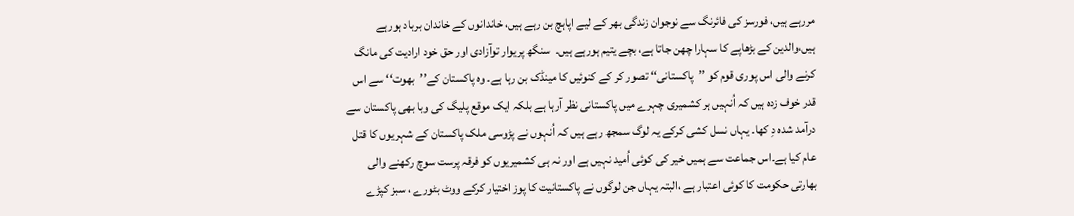مررہے ہیں، فورسز کی فائرنگ سے نوجوان زندگی بھر کے لیے اپاہچ بن رہے ہیں، خاندانوں کے خاندان برباد ہورہے ہیں،والدین کے بڑھاپے کا سہارا چھن جاتا ہے، بچے یتیم ہورہے ہیں۔  سنگھ پریوار توآزادی اور حق خود ارادیت کی مانگ کرنے والی اس پوری قوم کو ’’پاکستانی‘‘ تصور کر کے کنوئیں کا مینڈک بن رہا ہے۔ وہ پاکستان کے’’بھوت‘‘ سے اس قدر خوف زدہ ہیں کہ اُنہیں ہر کشمیری چہرے میں پاکستانی نظر آرہا ہے بلکہ ایک موقع پلیگ کی وبا بھی پاکستان سے درآمد شدہ دِ کھا۔ یہاں نسل کشی کرکے یہ لوگ سمجھ رہے ہیں کہ اُنہوں نے پڑوسی ملک پاکستان کے شہریوں کا قتل عام کیا ہے۔اس جماعت سے ہمیں خیر کی کوئی اُمید نہیں ہے اور نہ ہی کشمیریوں کو فرقہ پرست سوچ رکھنے والی بھارتی حکومت کا کوئی اعتبار ہے ،البتہ یہاں جن لوگوں نے پاکستانیت کا پوز اختیار کرکے ووٹ بٹورے ، سبز کپڑے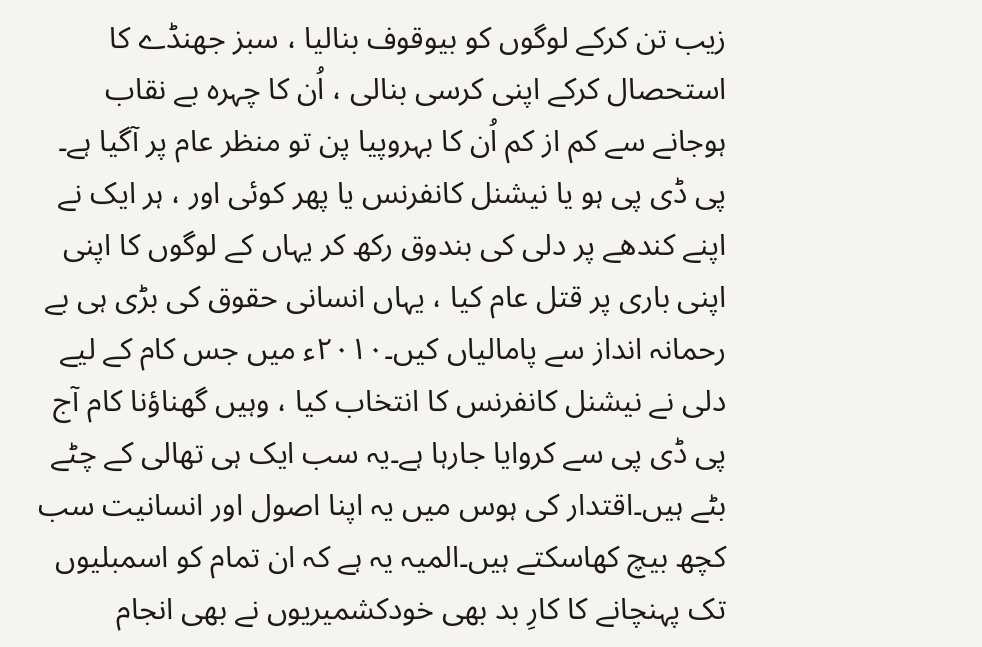زیب تن کرکے لوگوں کو بیوقوف بنالیا ، سبز جھنڈے کا استحصال کرکے اپنی کرسی بنالی ، اُن کا چہرہ بے نقاب ہوجانے سے کم از کم اُن کا بہروپیا پن تو منظر عام پر آگیا ہے۔ پی ڈی پی ہو یا نیشنل کانفرنس یا پھر کوئی اور ، ہر ایک نے اپنے کندھے پر دلی کی بندوق رکھ کر یہاں کے لوگوں کا اپنی اپنی باری پر قتل عام کیا ، یہاں انسانی حقوق کی بڑی ہی بے رحمانہ انداز سے پامالیاں کیں۔۲۰۱۰ء میں جس کام کے لیے دلی نے نیشنل کانفرنس کا انتخاب کیا ، وہیں گھناؤنا کام آج پی ڈی پی سے کروایا جارہا ہے۔یہ سب ایک ہی تھالی کے چٹے بٹے ہیں۔اقتدار کی ہوس میں یہ اپنا اصول اور انسانیت سب کچھ بیچ کھاسکتے ہیں۔المیہ یہ ہے کہ ان تمام کو اسمبلیوں تک پہنچانے کا کارِ بد بھی خودکشمیریوں نے بھی انجام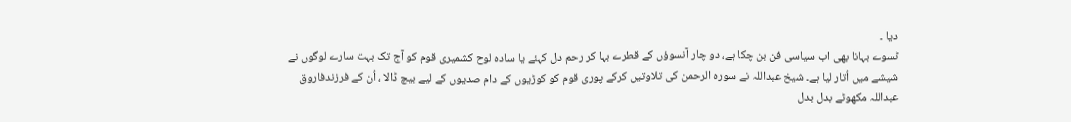دیا ۔
ٹسوے بہانا بھی اب سیاسی فن بن چکا ہے، دو چار آنسوؤں کے قطرے بہا کر رحم دل کہئے یا سادہ لوح کشمیری قوم کو آج تک بہت سارے لوگوں نے شیشے میں اُتار لیا ہے۔ شیخ عبداللہ نے سورہ الرحمن کی تلاوتیں کرکے پوری قوم کو کوڑیوں کے دام صدیوں کے لیے بیچ ڈالا ، اُن کے فرزندفاروق عبداللہ مکھوٹے بدل بدل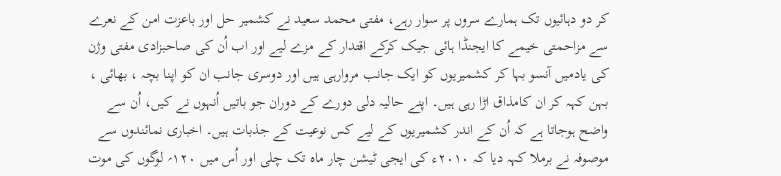کر دو دہائیوں تک ہمارے سروں پر سوار رہے، مفتی محمد سعید نے کشمیر حل اور باعزت امن کے نعرے سے مزاحمتی خیمے کا ایجنڈا ہائی جیک کرکے اقتدار کے مزے لیے اور اب اُن کی صاحبزادی مفتی وژن کی یادمیں آنسو بہا کر کشمیریوں کو ایک جانب مروارہی ہیں اور دوسری جانب ان کو اپنا بچہ ، بھائی ، بہن کہہ کر ان کامذاق اڑا رہی ہیں۔ اپنے حالیہ دلی دورے کے دوران جو باتیں اُنہوں نے کیں، اُن سے واضح ہوجاتا ہے کہ اُن کے اندر کشمیریوں کے لیے کس نوعیت کے جذبات ہیں۔ اخباری نمائندوں سے موصوفہ نے برملا کہہ دیا کہ ۲۰۱۰ء کی ایجی ٹیشن چار ماہ تک چلی اور اُس میں ۱۲۰؍ لوگوں کی موت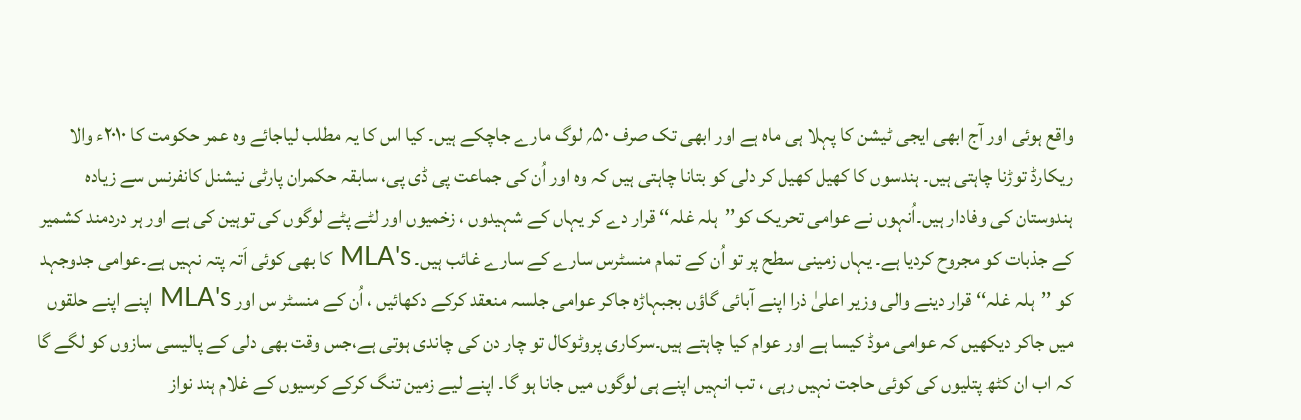واقع ہوئی اور آج ابھی ایجی ٹیشن کا پہلا ہی ماہ ہے اور ابھی تک صرف ۵۰؍ لوگ مارے جاچکے ہیں۔ کیا اس کا یہ مطلب لیاجائے وہ عمر حکومت کا ۲۰۱۰ء والا ریکارڈ توڑنا چاہتی ہیں۔ ہندسوں کا کھیل کھیل کر دلی کو بتانا چاہتی ہیں کہ وہ اور اُن کی جماعت پی ڈی پی، سابقہ حکمران پارٹی نیشنل کانفرنس سے زیادہ ہندوستان کی وفادار ہیں۔اُنہوں نے عوامی تحریک کو’’ہلہ غلہ‘‘ قرار دے کر یہاں کے شہیدوں ، زخمیوں اور لٹے پٹے لوگوں کی توہین کی ہے اور ہر دردمند کشمیر کے جذبات کو مجروح کردیا ہے۔ یہاں زمینی سطح پر تو اُن کے تمام منسٹرس سارے کے سارے غائب ہیں۔ MLA's کا بھی کوئی اَتہ پتہ نہیں ہے۔عوامی جدوجہد کو ’’ہلہ غلہ‘‘ قرار دینے والی وزیر اعلیٰ ذرا اپنے آبائی گاؤں بجبہاڑہ جاکر عوامی جلسہ منعقد کرکے دکھائیں ، اُن کے منسٹر س اور MLA's اپنے اپنے حلقوں میں جاکر دیکھیں کہ عوامی موڈ کیسا ہے اور عوام کیا چاہتے ہیں۔سرکاری پروٹوکال تو چار دن کی چاندی ہوتی ہے،جس وقت بھی دلی کے پالیسی سازوں کو لگے گا کہ اب ان کٹھ پتلیوں کی کوئی حاجت نہیں رہی ، تب انہیں اپنے ہی لوگوں میں جانا ہو گا۔ اپنے لیے زمین تنگ کرکے کرسیوں کے غلام ہند نواز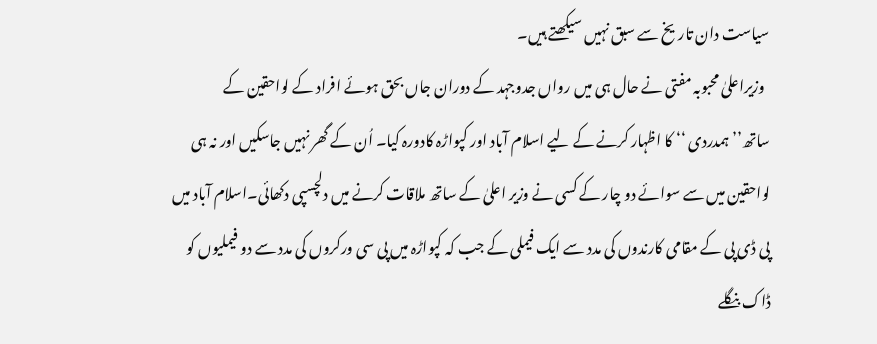سیاست دان تاریخ سے سبق نہیں سیکھتے ہیں۔
  وزیراعلیٰ محبوبہ مفتی نے حال ہی میں رواں جدوجہد کے دوران جاں بحق ہوئے افراد کے لواحقین کے ساتھ’’ہمدردی ‘‘ کا اظہار کرنے کے لیے اسلام آباد اور کپواڑہ کادورہ کیا۔ اُن کے گھر نہیں جاسکیں اور نہ ہی لواحقین میں سے سوائے دو چار کے کسی نے وزیر اعلیٰ کے ساتھ ملاقات کرنے میں دلچسپی دکھائی۔اسلام آباد میں پی ڈی پی کے مقامی کارندوں کی مدد سے ایک فیملی کے جب کہ کپواڑہ میں پی سی ورکروں کی مدد سے دو فیملیوں کو ڈاک بنگلے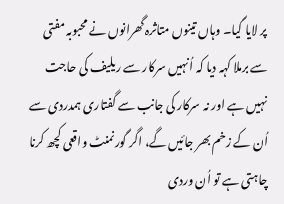پر لایا گیا۔ وہاں تینوں متاثرہ گھرانوں نے محبوبہ مفتی سے برملا کہہ دیا کہ اُنہیں سرکار سے ریلیف کی حاجت نہیں ہے اور نہ سرکار کی جانب سے گفتاری ہمدردی سے اُن کے زخم بھر جائیں گے، اگر گورنمنٹ واقعی کچھ کرنا چاہتی ہے تو اُن وردی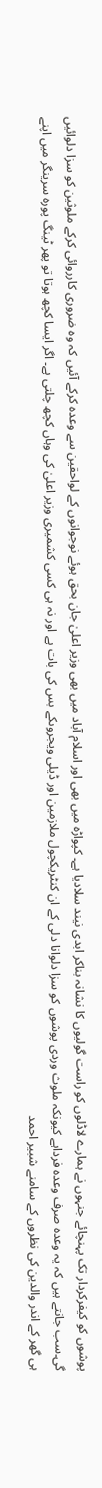پوشوں کو کیفرکردار تک پہنچائے جنہوں نے ہمارے لاڈلوں کو راست گولیوں کا نشانہ بناکر ابدی نیند سلادیا ہے۔ کپواڑہ میں بھی اور اسلام آباد میں بھی وزیر اعلیٰ جان بحق ہوئے نوجوانوں کے لواحقین سے وعدہ کرکے آئیں کہ وہ ضروری کارروائی کرکے ملوثین کو سزا دلوائیں گی۔سب جانتے ہیں کہ یہ وعدہ صرف وعدہ فرداہے کیونکہ ملوث وردی پوشوں کو سزا دلوانا دلی کے ان کنٹریکچول ملازمین اور ڈیلی ویجروںکے بس کی بات ہے اور نہ ہی کسی کشمیری وزیر اعلیٰ کی وہاں کچھ چلتی ہے۔ اگر ایسا کچھ ہوتا تو پھر ٹینگ پورہ سرینگر میں اپنے ہی گھر کے اندر والدین کی نظروں کے سامنے شبیر احمد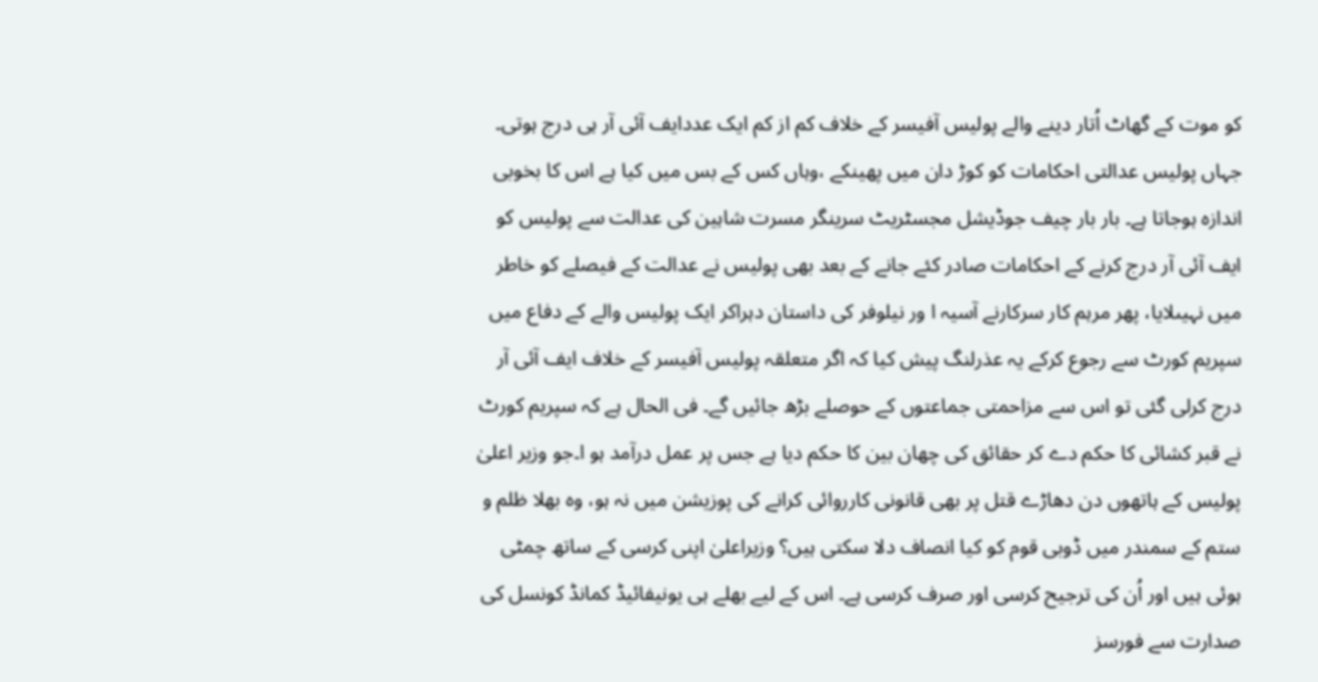کو موت کے گھاٹ اُتار دینے والے پولیس آفیسر کے خلاف کم از کم ایک عددایف آئی آر ہی درج ہوتی۔ جہاں پولیس عدالتی احکامات کو کوڑ دان میں پھینکے ،وہاں کس کے بس میں کیا ہے اس کا بخوبی اندازہ ہوجاتا ہے۔ بار بار چیف جوڈیشل مجسٹریٹ سرینگر مسرت شاہین کی عدالت سے پولیس کو ایف آئی آر درج کرنے کے احکامات صادر کئے جانے کے بعد بھی پولیس نے عدالت کے فیصلے کو خاطر میں نہیںلایا، پھر مرہم کار سرکارنے آسیہ ا ور نیلوفر کی داستان دہراکر ایک پولیس والے کے دفاع میں سپریم کورٹ سے رجوع کرکے یہ عذرلنگ پیش کیا کہ اگر متعلقہ پولیس آفیسر کے خلاف ایف آئی آر درج کرلی گئی تو اس سے مزاحمتی جماعتوں کے حوصلے بڑھ جائیں گے۔ فی الحال ہے کہ سپریم کورٹ نے قبر کشائی کا حکم دے کر حقائق کی چھان بین کا حکم دیا ہے جس پر عمل درآمد ہو ا۔جو وزیر اعلیٰ پولیس کے ہاتھوں دن دھاڑے قتل پر بھی قانونی کارروائی کرانے کی پوزیشن میں نہ ہو، وہ بھلا ظلم و ستم کے سمندر میں ڈوبی قوم کو کیا انصاف دلا سکتی ہیں؟ وزیراعلیٰ اپنی کرسی کے ساتھ چمٹی ہوئی ہیں اور اُن کی ترجیح کرسی اور صرف کرسی ہے۔ اس کے لیے بھلے ہی یونیفائیڈ کمانڈ کونسل کی صدارت سے فورسز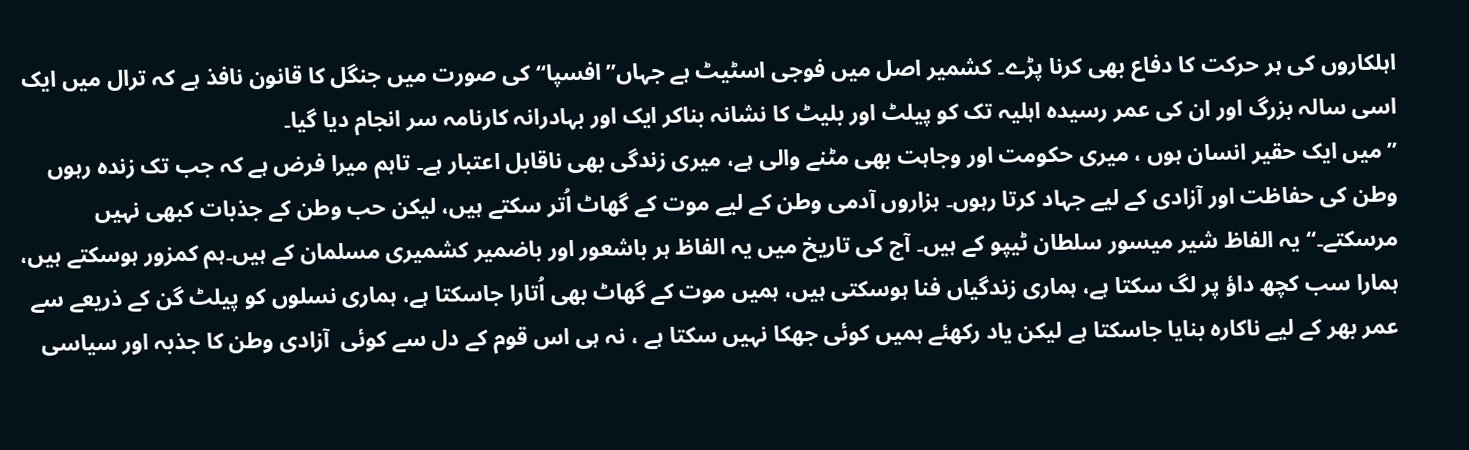اہلکاروں کی ہر حرکت کا دفاع بھی کرنا پڑے۔ کشمیر اصل میں فوجی اسٹیٹ ہے جہاں’’افسپا‘‘ کی صورت میں جنگل کا قانون نافذ ہے کہ ترال میں ایک اسی سالہ بزرگ اور ان کی عمر رسیدہ اہلیہ تک کو پیلٹ اور بلیٹ کا نشانہ بناکر ایک اور بہادرانہ کارنامہ سر انجام دیا گیا۔
’’میں ایک حقیر انسان ہوں ، میری حکومت اور وجاہت بھی مٹنے والی ہے، میری زندگی بھی ناقابل اعتبار ہے۔ تاہم میرا فرض ہے کہ جب تک زندہ رہوں وطن کی حفاظت اور آزادی کے لیے جہاد کرتا رہوں۔ ہزاروں آدمی وطن کے لیے موت کے گھاٹ اُتر سکتے ہیں، لیکن حب وطن کے جذبات کبھی نہیں مرسکتے۔‘‘ یہ الفاظ شیر میسور سلطان ٹیپو کے ہیں۔ آج کی تاریخ میں یہ الفاظ ہر باشعور اور باضمیر کشمیری مسلمان کے ہیں۔ہم کمزور ہوسکتے ہیں، ہمارا سب کچھ داؤ پر لگ سکتا ہے، ہماری زندگیاں فنا ہوسکتی ہیں، ہمیں موت کے گھاٹ بھی اُتارا جاسکتا ہے، ہماری نسلوں کو پیلٹ گن کے ذریعے سے عمر بھر کے لیے ناکارہ بنایا جاسکتا ہے لیکن یاد رکھئے ہمیں کوئی جھکا نہیں سکتا ہے ، نہ ہی اس قوم کے دل سے کوئی  آزادی وطن کا جذبہ اور سیاسی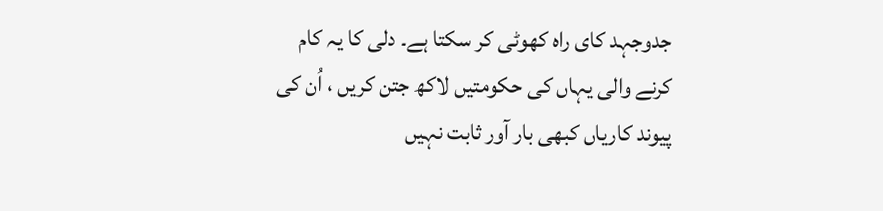جدوجہد کای راہ کھوٹی کر سکتا ہے۔ دلی کا یہ کام کرنے والی یہاں کی حکومتیں لاکھ جتن کریں ، اُن کی پیوند کاریاں کبھی بار آور ثابت نہیں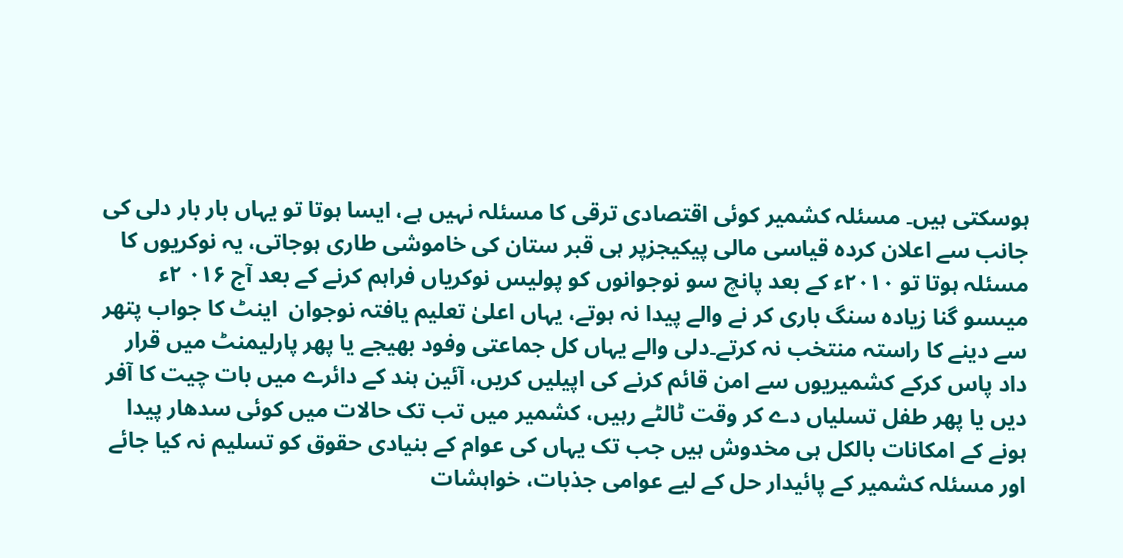ہوسکتی ہیں۔ مسئلہ کشمیر کوئی اقتصادی ترقی کا مسئلہ نہیں ہے، ایسا ہوتا تو یہاں بار بار دلی کی جانب سے اعلان کردہ قیاسی مالی پیکیجزپر ہی قبر ستان کی خاموشی طاری ہوجاتی، یہ نوکریوں کا مسئلہ ہوتا تو ۲۰۱۰ء کے بعد پانچ سو نوجوانوں کو پولیس نوکریاں فراہم کرنے کے بعد آج ۰۱۶ ۲ء میںسو گنا زیادہ سنگ باری کر نے والے پیدا نہ ہوتے، یہاں اعلیٰ تعلیم یافتہ نوجوان  اینٹ کا جواب پتھر سے دینے کا راستہ منتخب نہ کرتے۔دلی والے یہاں کل جماعتی وفود بھیجے یا پھر پارلیمنٹ میں قرار داد پاس کرکے کشمیریوں سے امن قائم کرنے کی اپیلیں کریں، آئین ہند کے دائرے میں بات چیت کا آفر دیں یا پھر طفل تسلیاں دے کر وقت ٹالٹے رہیں، کشمیر میں تب تک حالات میں کوئی سدھار پیدا ہونے کے امکانات بالکل ہی مخدوش ہیں جب تک یہاں کی عوام کے بنیادی حقوق کو تسلیم نہ کیا جائے اور مسئلہ کشمیر کے پائیدار حل کے لیے عوامی جذبات، خواہشات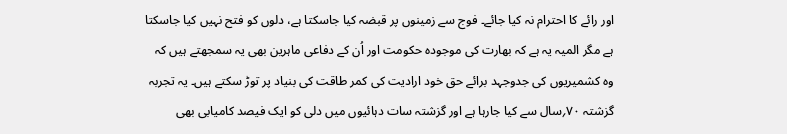اور رائے کا احترام نہ کیا جائے۔ فوج سے زمینوں پر قبضہ کیا جاسکتا ہے، دلوں کو فتح نہیں کیا جاسکتا ہے مگر المیہ یہ ہے کہ بھارت کی موجودہ حکومت اور اُن کے دفاعی ماہرین بھی یہ سمجھتے ہیں کہ وہ کشمیریوں کی جدوجہد برائے حق خود ارادیت کی کمر طاقت کی بنیاد پر توڑ سکتے ہیں۔ یہ تجربہ گزشتہ ۷۰؍سال سے کیا جارہا ہے اور گزشتہ سات دہائیوں میں دلی کو ایک فیصد کامیابی بھی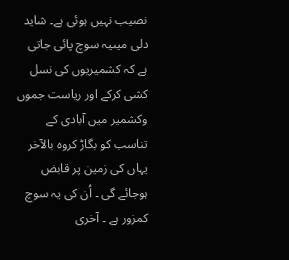نصیب نہیں ہوئی ہے۔ شاید دلی میںیہ سوچ پائی جاتی ہے کہ کشمیریوں کی نسل کشی کرکے اور ریاست جموں وکشمیر میں آبادی کے تناسب کو بگاڑ کروہ بالآخر یہاں کی زمین پر قابض ہوجائے گی ۔ اُن کی یہ سوچ کمزور ہے ۔ آخری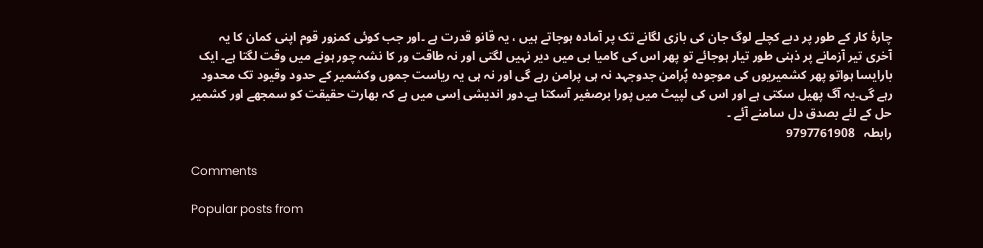چارۂ کار کے طور پر دبے کچلے لوگ جان کی بازی لگانے تک پر آمادہ ہوجاتے ہیں ، یہ قانو قدرت ہے ۔اور جب کوئی کمزور قوم اپنی کمان کا یہ آخری تیر آزمانے پر ذہنی طور تیار ہوجائے تو پھر اس کی کامیا بی میں دیر نہیں لگتی اور نہ طاقت ور کا نشہ چور ہونے میں وقت لگتا ہے۔ ایک بارایسا ہواتو پھر کشمیریوں کی موجودہ پُرامن جدوجہد نہ ہی پرامن رہے گی اور نہ ہی یہ ریاست جموں وکشمیر کے حدود وقیود تک محدود رہے گی۔یہ آگ پھیل سکتی ہے اور اس کی لپیٹ میں پورا برصغیر آسکتا ہے۔دور اندیشی اِسی میں ہے کہ بھارت حقیقت کو سمجھے اور کشمیر حل کے لئے بصدق دل سامنے آئے ۔
رابطہ   9797761908

Comments

Popular posts from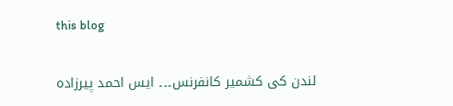this blog

لندن کی کشمیر کانفرنس۔۔۔ ایس احمد پیرزادہ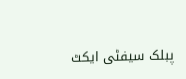پبلک سیفٹی ایکٹ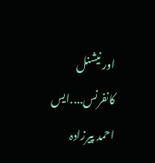اور نیشنل کانفرنس....ایس احمد پیرزادہ